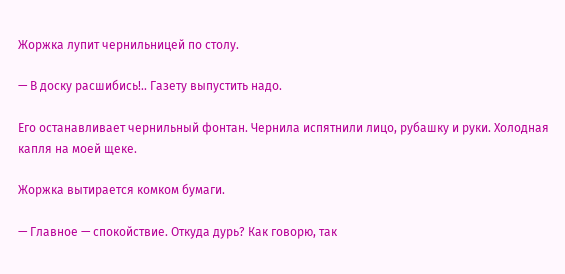Жоржка лупит чернильницей по столу.

— В доску расшибись!.. Газету выпустить надо.

Его останавливает чернильный фонтан. Чернила испятнили лицо, рубашку и руки. Холодная капля на моей щеке.

Жоржка вытирается комком бумаги.

— Главное — спокойствие. Откуда дурь? Как говорю, так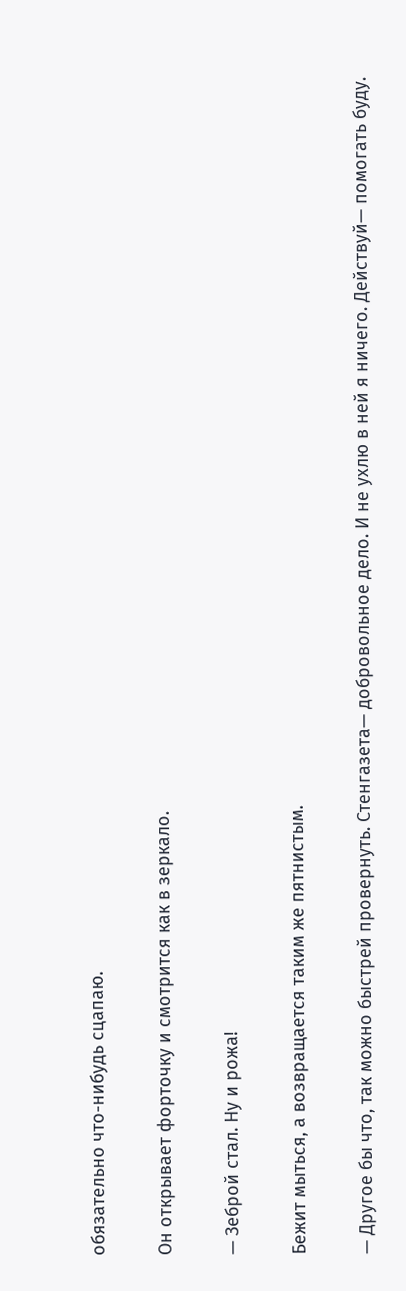обязательно что-нибудь сцапаю.

Он открывает форточку и смотрится как в зеркало.

— Зеброй стал. Ну и рожа!

Бежит мыться, а возвращается таким же пятнистым.

— Другое бы что, так можно быстрей провернуть. Стенгазета— добровольное дело. И не ухлю в ней я ничего. Действуй— помогать буду.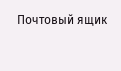Почтовый ящик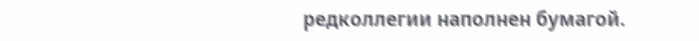редколлегии наполнен бумагой.